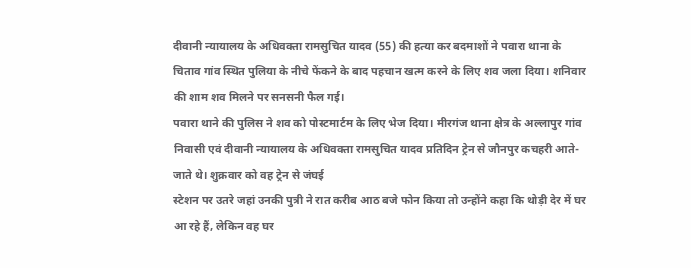दीवानी न्यायालय के अधिवक्ता रामसुचित यादव (55) की हत्या कर बदमाशों ने पवारा थाना के चिताव गांव स्थित पुलिया के नीचे फेंकने के बाद पहचान खत्म करने के लिए शव जला दिया। शनिवार की शाम शव मिलने पर सनसनी फैल गई।
पवारा थाने की पुलिस ने शव को पोस्टमार्टम के लिए भेज दिया। मीरगंज थाना क्षेत्र के अल्लापुर गांव निवासी एवं दीवानी न्यायालय के अधिवक्ता रामसुचित यादव प्रतिदिन ट्रेन से जौनपुर कचहरी आते-जाते थे। शुक्रवार को वह ट्रेन से जंघई
स्टेशन पर उतरे जहां उनकी पुत्री ने रात करीब आठ बजे फोन किया तो उन्होंने कहा कि थोड़ी देर में घर आ रहे हैं, लेकिन वह घर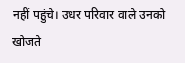नहीं पहुंचे। उधर परिवार वाले उनको खोजते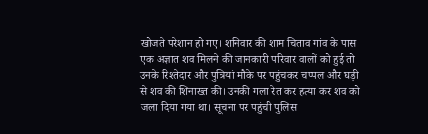खोजते परेशान हो गए। शनिवार की शाम चिताव गांव के पास
एक अज्ञात शव मिलने की जानकारी परिवार वालों को हुई तो उनके रिश्तेदार और पुत्रियां मौके पर पहुंचकर चप्पल और घड़ी से शव की शिनाख्त की। उनकी गला रेत कर हत्या कर शव को जला दिया गया था। सूचना पर पहुंची पुलिस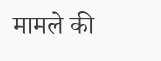मामले की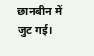छानबीन में जुट गई।